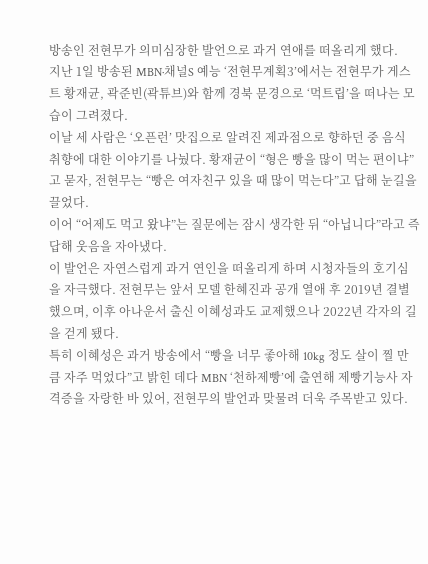방송인 전현무가 의미심장한 발언으로 과거 연애를 떠올리게 했다.
지난 1일 방송된 MBN·채널S 예능 ‘전현무계획3’에서는 전현무가 게스트 황재균, 곽준빈(곽튜브)와 함께 경북 문경으로 ‘먹트립’을 떠나는 모습이 그려졌다.
이날 세 사람은 ‘오픈런’ 맛집으로 알려진 제과점으로 향하던 중 음식 취향에 대한 이야기를 나눴다. 황재균이 “형은 빵을 많이 먹는 편이냐”고 묻자, 전현무는 “빵은 여자친구 있을 때 많이 먹는다”고 답해 눈길을 끌었다.
이어 “어제도 먹고 왔냐”는 질문에는 잠시 생각한 뒤 “아닙니다”라고 즉답해 웃음을 자아냈다.
이 발언은 자연스럽게 과거 연인을 떠올리게 하며 시청자들의 호기심을 자극했다. 전현무는 앞서 모델 한혜진과 공개 열애 후 2019년 결별했으며, 이후 아나운서 출신 이혜성과도 교제했으나 2022년 각자의 길을 걷게 됐다.
특히 이혜성은 과거 방송에서 “빵을 너무 좋아해 10kg 정도 살이 찔 만큼 자주 먹었다”고 밝힌 데다 MBN ‘천하제빵’에 출연해 제빵기능사 자격증을 자랑한 바 있어, 전현무의 발언과 맞물려 더욱 주목받고 있다.